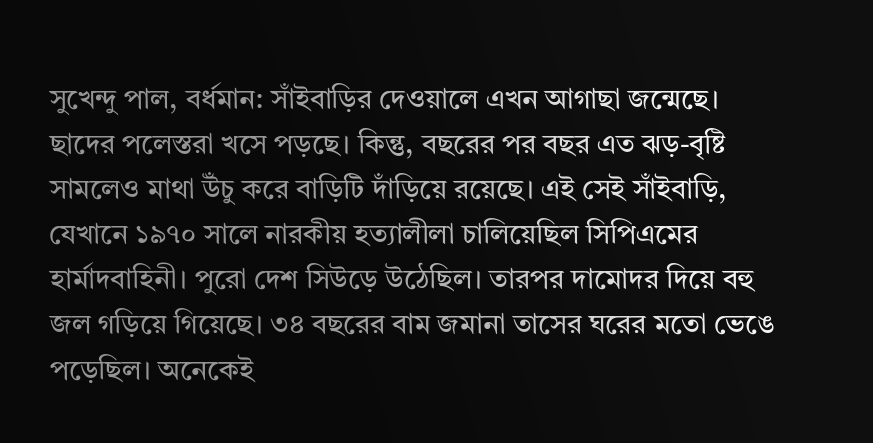সুখেন্দু পাল, বর্ধমান: সাঁইবাড়ির দেওয়ালে এখন আগাছা জন্মেছে। ছাদের পলেস্তরা খসে পড়ছে। কিন্তু, বছরের পর বছর এত ঝড়-বৃষ্টি সামলেও মাথা উঁচু করে বাড়িটি দাঁড়িয়ে রয়েছে। এই সেই সাঁইবাড়ি, যেখানে ১৯৭০ সালে নারকীয় হত্যালীলা চালিয়েছিল সিপিএমের হার্মাদবাহিনী। পুরো দেশ সিউড়ে উঠেছিল। তারপর দামোদর দিয়ে বহু জল গড়িয়ে গিয়েছে। ৩৪ বছরের বাম জমানা তাসের ঘরের মতো ভেঙে পড়েছিল। অনেকেই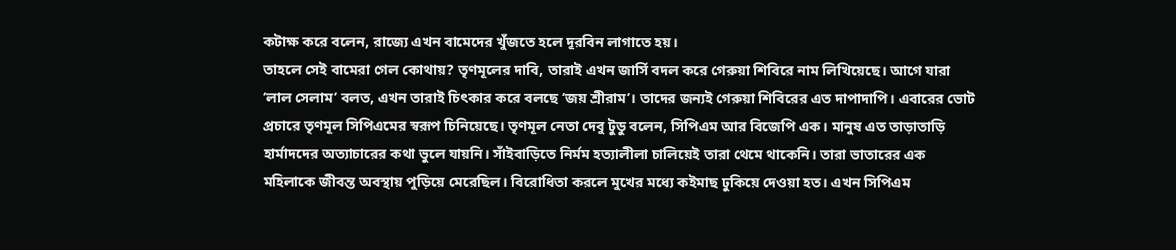কটাক্ষ করে বলেন, রাজ্যে এখন বামেদের খুঁজতে হলে দূরবিন লাগাতে হয়।
তাহলে সেই বামেরা গেল কোথায়? তৃণমূলের দাবি, তারাই এখন জার্সি বদল করে গেরুয়া শিবিরে নাম লিখিয়েছে। আগে যারা ‘লাল সেলাম’ বলত, এখন তারাই চিৎকার করে বলছে ‘জয় শ্রীরাম’। তাদের জন্যই গেরুয়া শিবিরের এত দাপাদাপি। এবারের ভোট প্রচারে তৃণমূল সিপিএমের স্বরূপ চিনিয়েছে। তৃণমূল নেতা দেবু টুডু বলেন, সিপিএম আর বিজেপি এক। মানুষ এত তাড়াতাড়ি হার্মাদদের অত্যাচারের কথা ভুলে যায়নি। সাঁইবাড়িতে নির্মম হত্যালীলা চালিয়েই তারা থেমে থাকেনি। তারা ভাতারের এক মহিলাকে জীবন্ত অবস্থায় পুড়িয়ে মেরেছিল। বিরোধিতা করলে মুখের মধ্যে কইমাছ ঢুকিয়ে দেওয়া হত। এখন সিপিএম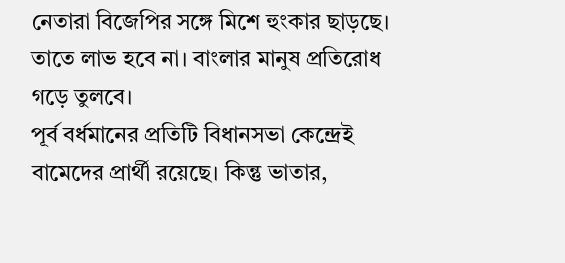নেতারা বিজেপির সঙ্গে মিশে হুংকার ছাড়ছে। তাতে লাভ হবে না। বাংলার মানুষ প্রতিরোধ গড়ে তুলবে।
পূর্ব বর্ধমানের প্রতিটি বিধানসভা কেন্দ্রেই বামেদের প্রার্থী রয়েছে। কিন্তু ভাতার,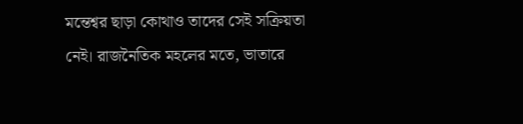মন্তেশ্বর ছাড়া কোথাও তাদের সেই সক্রিয়তা নেই। রাজনৈতিক মহলের মতে, ভাতারে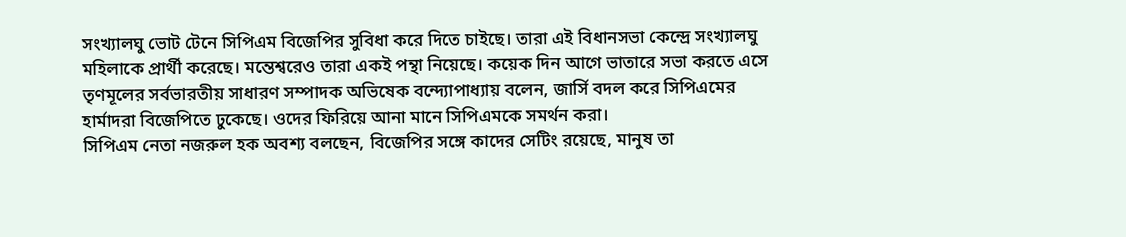সংখ্যালঘু ভোট টেনে সিপিএম বিজেপির সুবিধা করে দিতে চাইছে। তারা এই বিধানসভা কেন্দ্রে সংখ্যালঘু মহিলাকে প্রার্থী করেছে। মন্তেশ্বরেও তারা একই পন্থা নিয়েছে। কয়েক দিন আগে ভাতারে সভা করতে এসে তৃণমূলের সর্বভারতীয় সাধারণ সম্পাদক অভিষেক বন্দ্যোপাধ্যায় বলেন, জার্সি বদল করে সিপিএমের হার্মাদরা বিজেপিতে ঢুকেছে। ওদের ফিরিয়ে আনা মানে সিপিএমকে সমর্থন করা।
সিপিএম নেতা নজরুল হক অবশ্য বলছেন, বিজেপির সঙ্গে কাদের সেটিং রয়েছে, মানুষ তা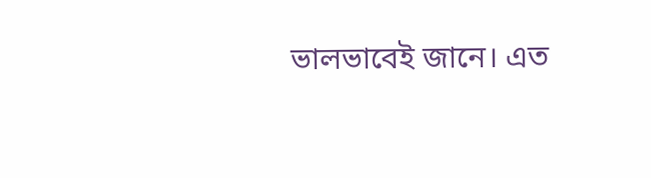ভালভাবেই জানে। এত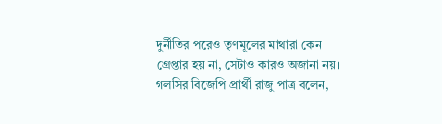দুর্নীতির পরেও তৃণমূলের মাথারা কেন গ্রেপ্তার হয় না, সেটাও কারও অজানা নয়। গলসির বিজেপি প্রার্থী রাজু পাত্র বলেন,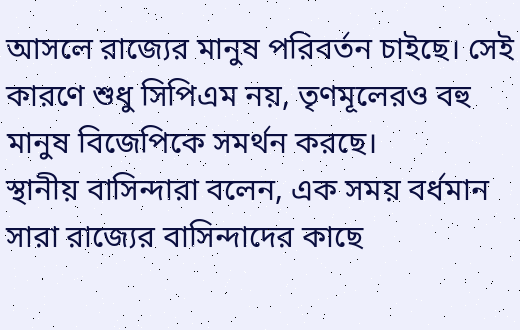আসলে রাজ্যের মানুষ পরিবর্তন চাইছে। সেই কারণে শুধু সিপিএম নয়, তৃণমূলেরও বহু মানুষ বিজেপিকে সমর্থন করছে।
স্থানীয় বাসিন্দারা বলেন, এক সময় বর্ধমান সারা রাজ্যের বাসিন্দাদের কাছে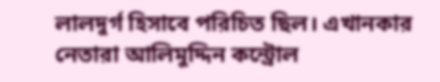লালদুর্গ হিসাবে পরিচিত ছিল। এখানকার নেতারা আলিমুদ্দিন কন্ট্রোল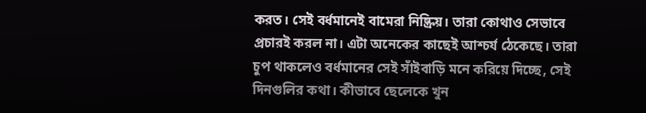করত। সেই বর্ধমানেই বামেরা নিষ্ক্রিয়। তারা কোথাও সেভাবে প্রচারই করল না। এটা অনেকের কাছেই আশ্চর্য ঠেকেছে। তারা চুপ থাকলেও বর্ধমানের সেই সাঁইবাড়ি মনে করিয়ে দিচ্ছে, সেই দিনগুলির কথা। কীভাবে ছেলেকে খুন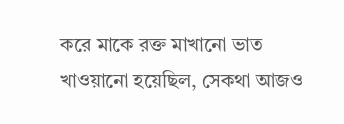করে মাকে রক্ত মাখানো ভাত খাওয়ানো হয়েছিল, সেকথা আজও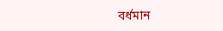বর্ধমান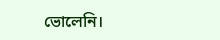ভোলেনি।